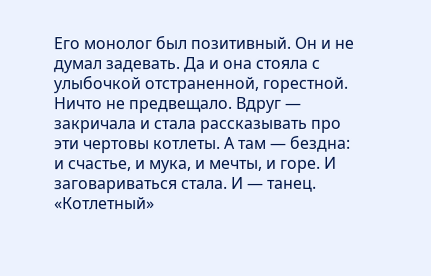Его монолог был позитивный. Он и не думал задевать. Да и она стояла с улыбочкой отстраненной, горестной. Ничто не предвещало. Вдруг — закричала и стала рассказывать про эти чертовы котлеты. А там — бездна: и счастье, и мука, и мечты, и горе. И заговариваться стала. И — танец. «Котлетный»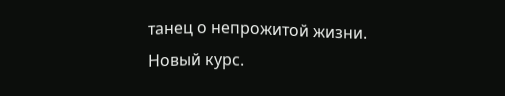танец о непрожитой жизни.
Новый курс.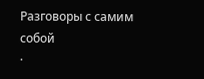Разговоры с самим собой
·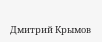Дмитрий Крымов